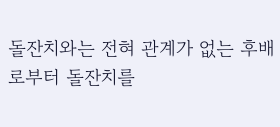돌잔치와는 전혀 관계가 없는 후배로부터 돌잔치를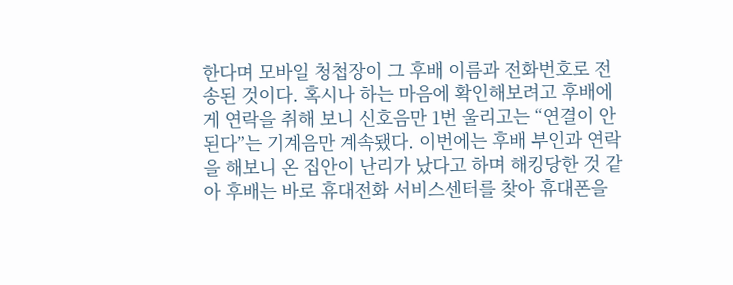한다며 모바일 청첩장이 그 후배 이름과 전화번호로 전송된 것이다. 혹시나 하는 마음에 확인해보려고 후배에게 연락을 취해 보니 신호음만 1번 울리고는 “연결이 안 된다”는 기계음만 계속됐다. 이번에는 후배 부인과 연락을 해보니 온 집안이 난리가 났다고 하며 해킹당한 것 같아 후배는 바로 휴대전화 서비스센터를 찾아 휴대폰을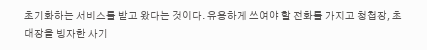초기화하는 서비스를 받고 왔다는 것이다. 유용하게 쓰여야 할 전화를 가지고 청첩장, 초대장을 빙자한 사기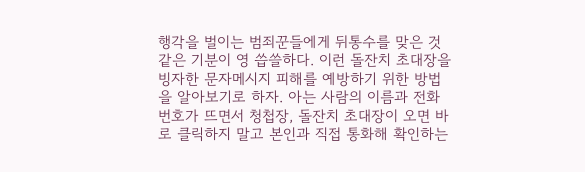행각을 벌이는 범죄꾼들에게 뒤통수를 맞은 것 같은 기분이 영 씁쓸하다. 이런 돌잔치 초대장을 빙자한 문자메시지 피해를 예방하기 위한 방법을 알아보기로 하자. 아는 사람의 이름과 전화번호가 뜨면서 청첩장, 돌잔치 초대장이 오면 바로 클릭하지 말고 본인과 직접 통화해 확인하는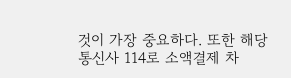것이 가장 중요하다. 또한 해당 통신사 114로 소액결제 차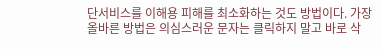단서비스를 이해용 피해를 최소화하는 것도 방법이다. 가장 올바른 방법은 의심스러운 문자는 클릭하지 말고 바로 삭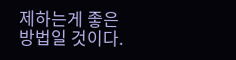제하는게 좋은 방법일 것이다.